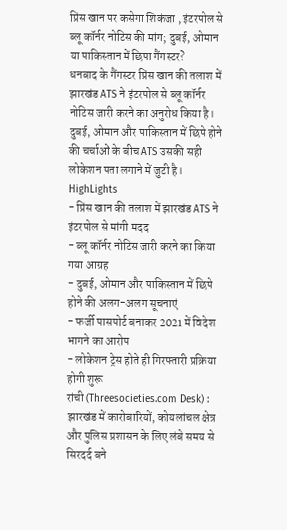प्रिंस खान पर कसेगा शिकंजा , इंटरपोल से ब्लू कॉर्नर नोटिस की मांग; दुबई, ओमान या पाकिस्तान में छिपा गैंगस्टर?
धनबाद के गैंगस्टर प्रिंस खान की तलाश में झारखंड ATS ने इंटरपोल से ब्लू कॉर्नर नोटिस जारी करने का अनुरोध किया है। दुबई, ओमान और पाकिस्तान में छिपे होने की चर्चाओं के बीच ATS उसकी सही लोकेशन पता लगाने में जुटी है।
HighLights
- प्रिंस खान की तलाश में झारखंड ATS ने इंटरपोल से मांगी मदद
- ब्लू कॉर्नर नोटिस जारी करने का किया गया आग्रह
- दुबई, ओमान और पाकिस्तान में छिपे होने की अलग-अलग सूचनाएं
- फर्जी पासपोर्ट बनाकर 2021 में विदेश भागने का आरोप
- लोकेशन ट्रेस होते ही गिरफ्तारी प्रक्रिया होगी शुरू
रांची (Threesocieties.com Desk) : झारखंड में कारोबारियों, कोयलांचल क्षेत्र और पुलिस प्रशासन के लिए लंबे समय से सिरदर्द बने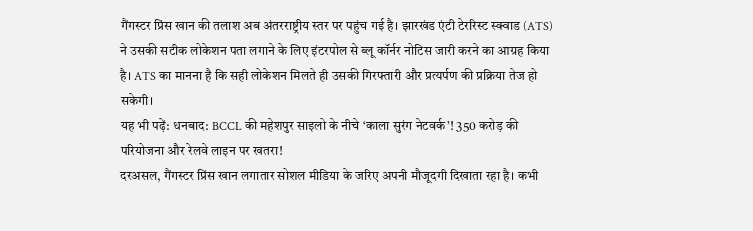गैंगस्टर प्रिंस खान की तलाश अब अंतरराष्ट्रीय स्तर पर पहुंच गई है। झारखंड एंटी टेररिस्ट स्क्वाड (ATS) ने उसकी सटीक लोकेशन पता लगाने के लिए इंटरपोल से ब्लू कॉर्नर नोटिस जारी करने का आग्रह किया है। ATS का मानना है कि सही लोकेशन मिलते ही उसकी गिरफ्तारी और प्रत्यर्पण की प्रक्रिया तेज हो सकेगी।
यह भी पढ़ें: धनबाद: BCCL की महेशपुर साइलो के नीचे ‘काला सुरंग नेटवर्क’! 350 करोड़ की परियोजना और रेलवे लाइन पर खतरा!
दरअसल, गैंगस्टर प्रिंस खान लगातार सोशल मीडिया के जरिए अपनी मौजूदगी दिखाता रहा है। कभी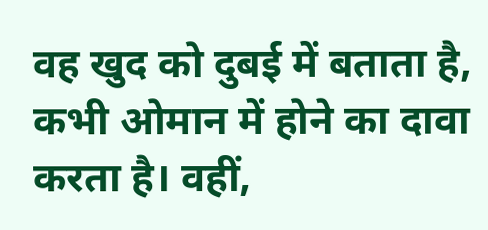वह खुद को दुबई में बताता है, कभी ओमान में होने का दावा करता है। वहीं,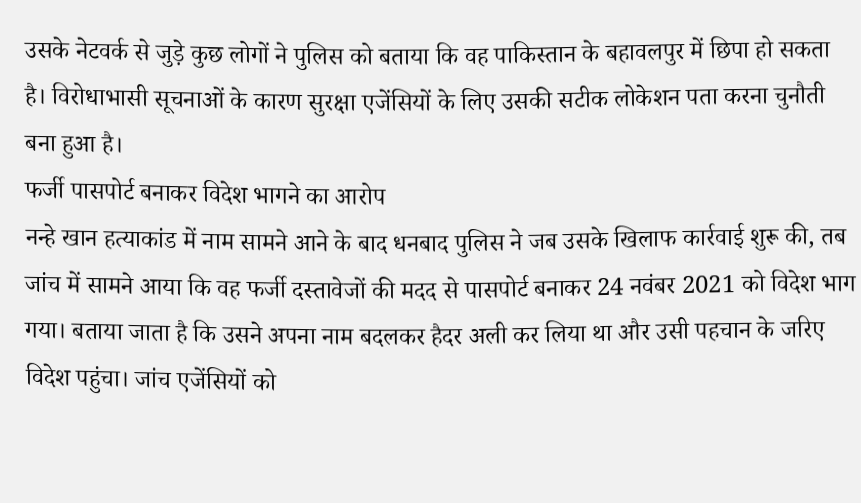उसके नेटवर्क से जुड़े कुछ लोगों ने पुलिस को बताया कि वह पाकिस्तान के बहावलपुर में छिपा हो सकता है। विरोधाभासी सूचनाओं के कारण सुरक्षा एजेंसियों के लिए उसकी सटीक लोकेशन पता करना चुनौती बना हुआ है।
फर्जी पासपोर्ट बनाकर विदेश भागने का आरोप
नन्हे खान हत्याकांड में नाम सामने आने के बाद धनबाद पुलिस ने जब उसके खिलाफ कार्रवाई शुरू की, तब जांच में सामने आया कि वह फर्जी दस्तावेजों की मदद से पासपोर्ट बनाकर 24 नवंबर 2021 को विदेश भाग गया। बताया जाता है कि उसने अपना नाम बदलकर हैदर अली कर लिया था और उसी पहचान के जरिए विदेश पहुंचा। जांच एजेंसियों को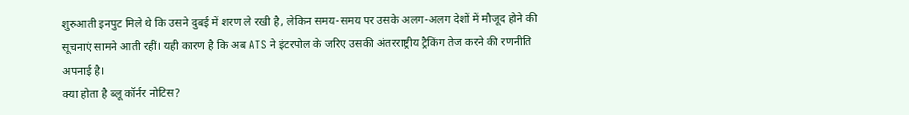शुरुआती इनपुट मिले थे कि उसने दुबई में शरण ले रखी है, लेकिन समय-समय पर उसके अलग-अलग देशों में मौजूद होने की सूचनाएं सामने आती रहीं। यही कारण है कि अब ATS ने इंटरपोल के जरिए उसकी अंतरराष्ट्रीय ट्रैकिंग तेज करने की रणनीति अपनाई है।
क्या होता है ब्लू कॉर्नर नोटिस?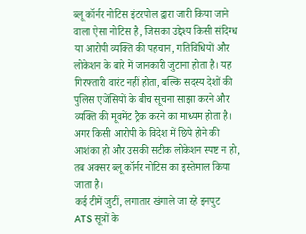ब्लू कॉर्नर नोटिस इंटरपोल द्वारा जारी किया जाने वाला ऐसा नोटिस है, जिसका उद्देश्य किसी संदिग्ध या आरोपी व्यक्ति की पहचान, गतिविधियों और लोकेशन के बारे में जानकारी जुटाना होता है। यह गिरफ्तारी वारंट नहीं होता, बल्कि सदस्य देशों की पुलिस एजेंसियों के बीच सूचना साझा करने और व्यक्ति की मूवमेंट ट्रैक करने का माध्यम होता है। अगर किसी आरोपी के विदेश में छिपे होने की आशंका हो और उसकी सटीक लोकेशन स्पष्ट न हो, तब अक्सर ब्लू कॉर्नर नोटिस का इस्तेमाल किया जाता है।
कई टीमें जुटीं, लगातार खंगाले जा रहे इनपुट
ATS सूत्रों के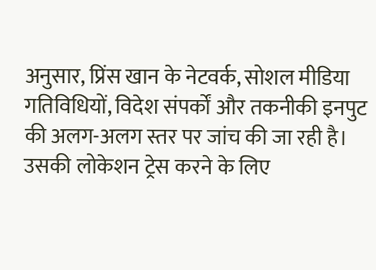अनुसार, प्रिंस खान के नेटवर्क, सोशल मीडिया गतिविधियों, विदेश संपर्कों और तकनीकी इनपुट की अलग-अलग स्तर पर जांच की जा रही है। उसकी लोकेशन ट्रेस करने के लिए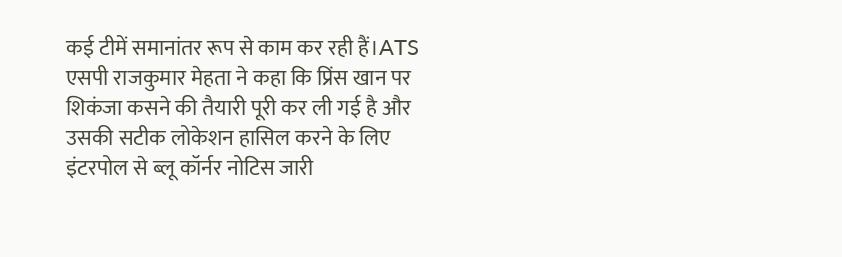कई टीमें समानांतर रूप से काम कर रही हैं।ATS एसपी राजकुमार मेहता ने कहा कि प्रिंस खान पर शिकंजा कसने की तैयारी पूरी कर ली गई है और उसकी सटीक लोकेशन हासिल करने के लिए इंटरपोल से ब्लू कॉर्नर नोटिस जारी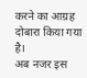करने का आग्रह दोबारा किया गया है।
अब नजर इस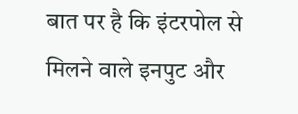बात पर है कि इंटरपोल से मिलने वाले इनपुट और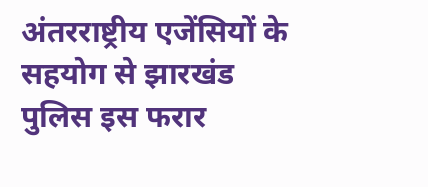अंतरराष्ट्रीय एजेंसियों के सहयोग से झारखंड पुलिस इस फरार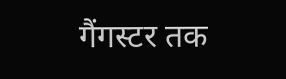गैंगस्टर तक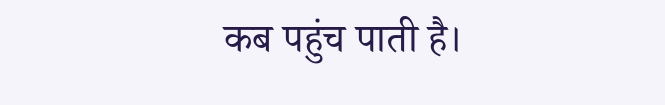कब पहुंच पाती है।